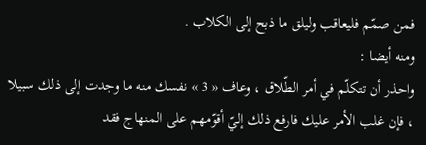فمن صمّم فليعاقب وليلق ما ذبح إلى الكلاب .
ومنه أيضا :
واحذر أن تتكلّم في أمر الطّلاق ، وعاف « 3 » نفسك منه ما وجدت إلى ذلك سبيلا ، فإن غلب الأمر عليك فارفع ذلك إليّ أقوّمهم على المنهاج فقد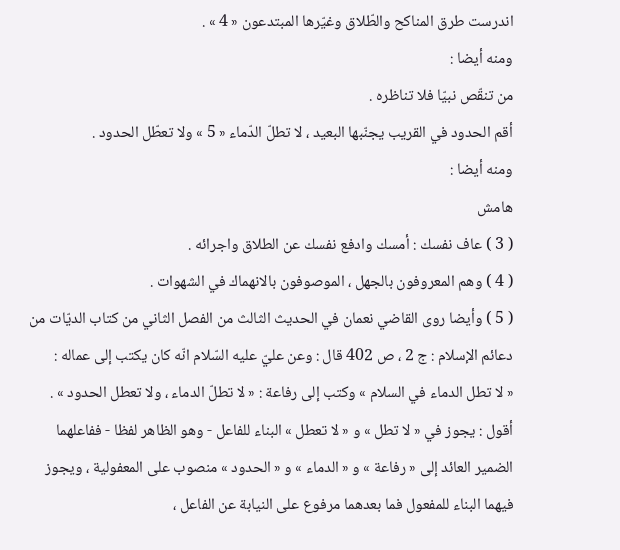اندرست طرق المناكح والطّلاق وغيّرها المبتدعون « 4 » .
ومنه أيضا :
من تنقّص نبيّا فلا تناظره .
أقم الحدود في القريب يجنّبها البعيد ، لا تطلّ الدّماء « 5 » ولا تعطّل الحدود .
ومنه أيضا :
هامش
( 3 ) عاف نفسك : أمسك وادفع نفسك عن الطلاق واجرائه .
( 4 ) وهم المعروفون بالجهل ، الموصوفون بالانهماك في الشهوات .
( 5 ) وأيضا روى القاضي نعمان في الحديث الثالث من الفصل الثاني من كتاب الديّات من دعائم الإسلام : ج 2 ، ص 402 قال : وعن عليّ عليه السّلام انّه كان يكتب إلى عماله :
« لا تطل الدماء في السلام » وكتب إلى رفاعة : « لا تطلّ الدماء ، ولا تعطل الحدود » .
أقول : يجوز في « لا تطل » و « لا تعطل » البناء للفاعل - وهو الظاهر لفظا - ففاعلهما الضمير العائد إلى « رفاعة » و « الدماء » و « الحدود » منصوب على المعفولية ، ويجوز فيهما البناء للمفعول فما بعدهما مرفوع على النيابة عن الفاعل ،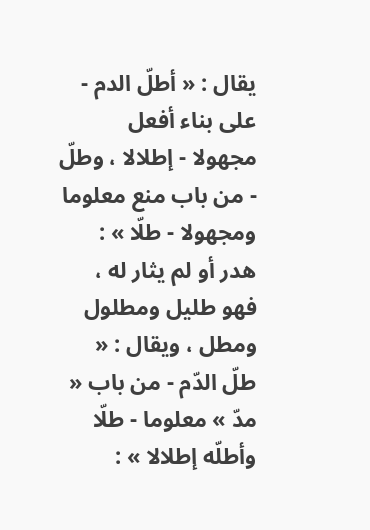يقال : « أطلّ الدم - على بناء أفعل مجهولا - إطلالا ، وطلّ - من باب منع معلوما ومجهولا - طلّا » : هدر أو لم يثار له ، فهو طليل ومطلول ومطل ، ويقال : « طلّ الدّم - من باب « مدّ » معلوما - طلّا وأطلّه إطلالا » :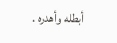أبطله وأهدره .